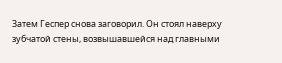Затем Геспер снова заговорил. Он стоял наверху зубчатой стены, возвышавшейся над главными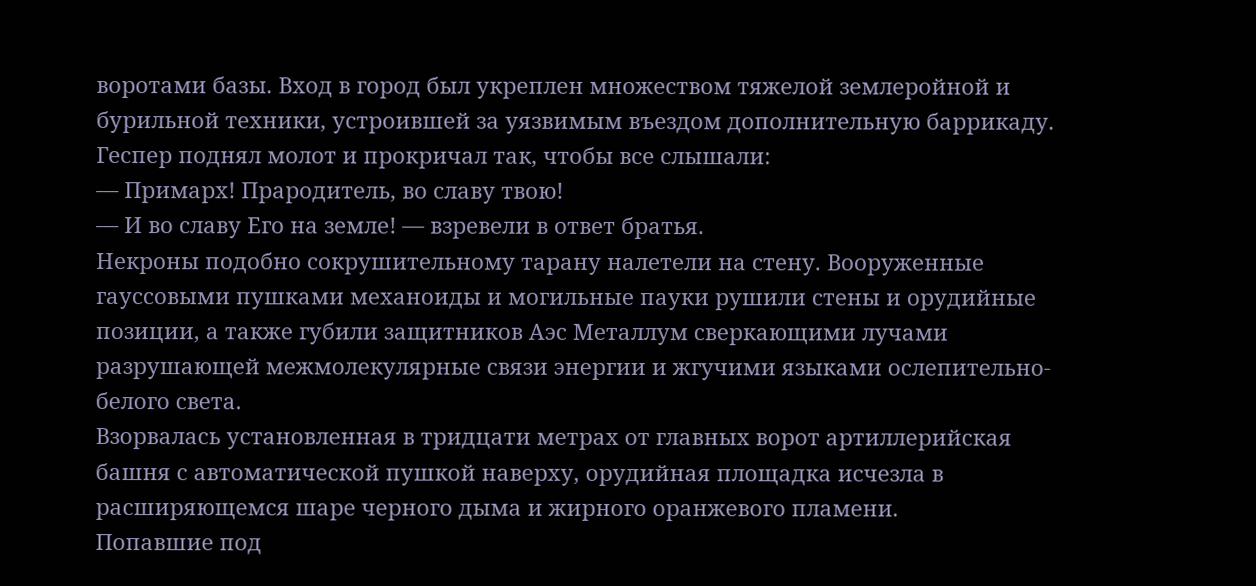воротами базы. Вход в город был укреплен множеством тяжелой землеройной и бурильной техники, устроившей за уязвимым въездом дополнительную баррикаду. Геспер поднял молот и прокричал так, чтобы все слышали:
— Примарх! Прародитель, во славу твою!
— И во славу Его на земле! — взревели в ответ братья.
Некроны подобно сокрушительному тарану налетели на стену. Вооруженные гауссовыми пушками механоиды и могильные пауки рушили стены и орудийные позиции, а также губили защитников Аэс Металлум сверкающими лучами разрушающей межмолекулярные связи энергии и жгучими языками ослепительно-белого света.
Взорвалась установленная в тридцати метрах от главных ворот артиллерийская башня с автоматической пушкой наверху, орудийная площадка исчезла в расширяющемся шаре черного дыма и жирного оранжевого пламени.
Попавшие под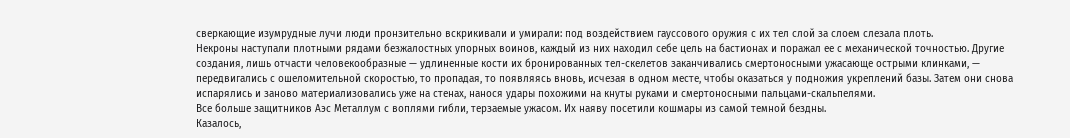сверкающие изумрудные лучи люди пронзительно вскрикивали и умирали: под воздействием гауссового оружия с их тел слой за слоем слезала плоть.
Некроны наступали плотными рядами безжалостных упорных воинов, каждый из них находил себе цель на бастионах и поражал ее с механической точностью. Другие создания, лишь отчасти человекообразные — удлиненные кости их бронированных тел-скелетов заканчивались смертоносными ужасающе острыми клинками, — передвигались с ошеломительной скоростью, то пропадая, то появляясь вновь, исчезая в одном месте, чтобы оказаться у подножия укреплений базы. Затем они снова испарялись и заново материализовались уже на стенах, нанося удары похожими на кнуты руками и смертоносными пальцами-скальпелями.
Все больше защитников Аэс Металлум с воплями гибли, терзаемые ужасом. Их наяву посетили кошмары из самой темной бездны.
Казалось,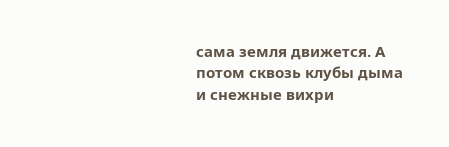сама земля движется. А потом сквозь клубы дыма и снежные вихри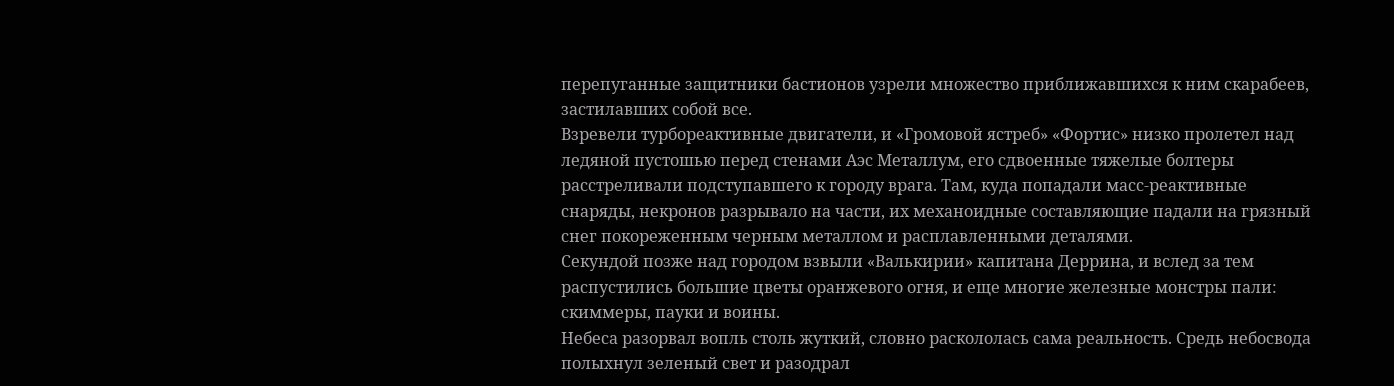перепуганные защитники бастионов узрели множество приближавшихся к ним скарабеев, застилавших собой все.
Взревели турбореактивные двигатели, и «Громовой ястреб» «Фортис» низко пролетел над ледяной пустошью перед стенами Аэс Металлум, его сдвоенные тяжелые болтеры расстреливали подступавшего к городу врага. Там, куда попадали масс-реактивные снаряды, некронов разрывало на части, их механоидные составляющие падали на грязный снег покореженным черным металлом и расплавленными деталями.
Секундой позже над городом взвыли «Валькирии» капитана Деррина, и вслед за тем распустились большие цветы оранжевого огня, и еще многие железные монстры пали: скиммеры, пауки и воины.
Небеса разорвал вопль столь жуткий, словно раскололась сама реальность. Средь небосвода полыхнул зеленый свет и разодрал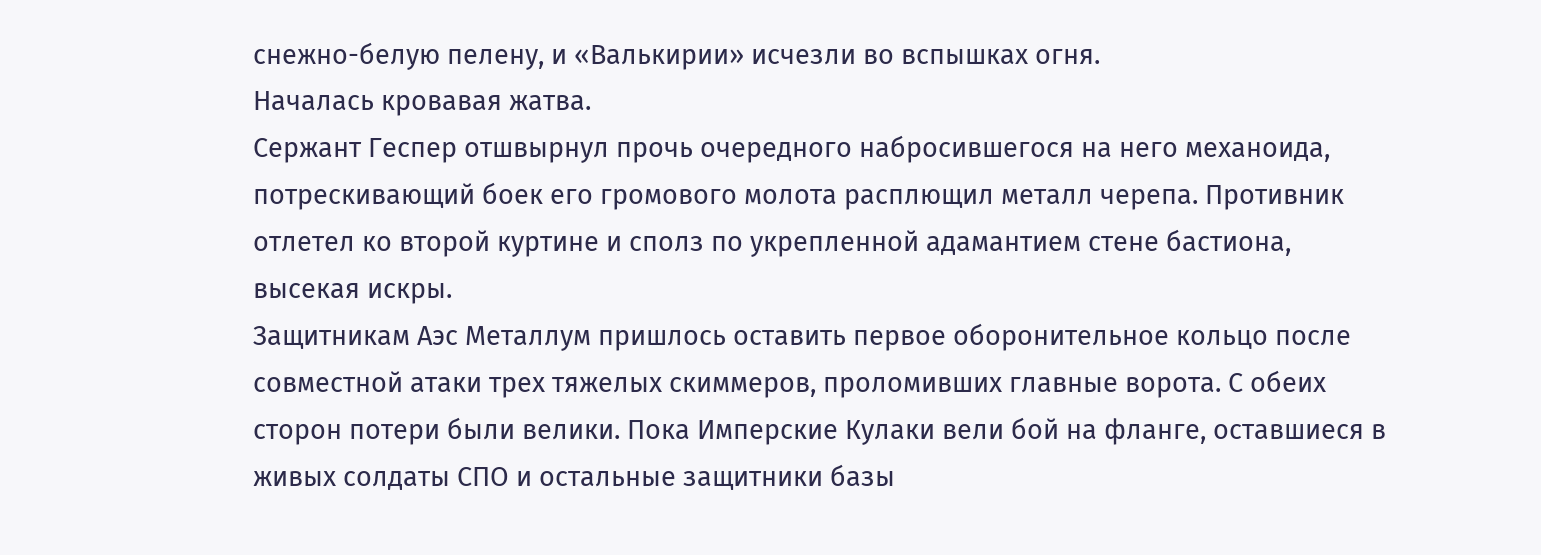снежно-белую пелену, и «Валькирии» исчезли во вспышках огня.
Началась кровавая жатва.
Сержант Геспер отшвырнул прочь очередного набросившегося на него механоида, потрескивающий боек его громового молота расплющил металл черепа. Противник отлетел ко второй куртине и сполз по укрепленной адамантием стене бастиона, высекая искры.
Защитникам Аэс Металлум пришлось оставить первое оборонительное кольцо после совместной атаки трех тяжелых скиммеров, проломивших главные ворота. С обеих сторон потери были велики. Пока Имперские Кулаки вели бой на фланге, оставшиеся в живых солдаты СПО и остальные защитники базы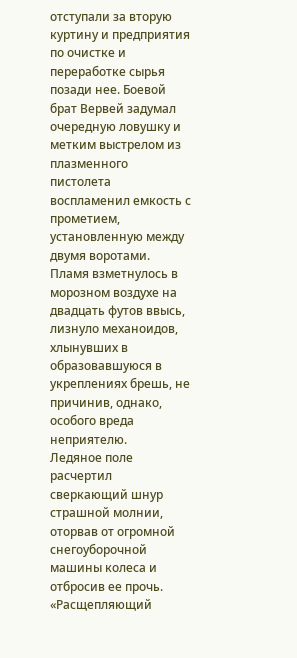отступали за вторую куртину и предприятия по очистке и переработке сырья позади нее. Боевой брат Вервей задумал очередную ловушку и метким выстрелом из плазменного пистолета воспламенил емкость с прометием, установленную между двумя воротами.
Пламя взметнулось в морозном воздухе на двадцать футов ввысь, лизнуло механоидов, хлынувших в образовавшуюся в укреплениях брешь, не причинив, однако, особого вреда неприятелю.
Ледяное поле расчертил сверкающий шнур страшной молнии, оторвав от огромной снегоуборочной машины колеса и отбросив ее прочь.
«Расщепляющий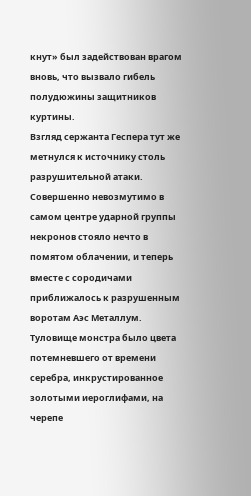кнут» был задействован врагом вновь, что вызвало гибель полудюжины защитников куртины.
Взгляд сержанта Геспера тут же метнулся к источнику столь разрушительной атаки.
Совершенно невозмутимо в самом центре ударной группы некронов стояло нечто в помятом облачении, и теперь вместе с сородичами приближалось к разрушенным воротам Аэс Металлум. Туловище монстра было цвета потемневшего от времени серебра, инкрустированное золотыми иероглифами, на черепе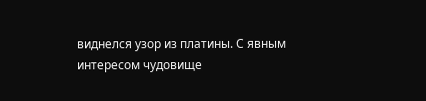виднелся узор из платины. С явным интересом чудовище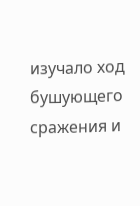изучало ход бушующего сражения и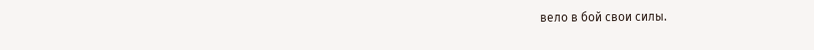вело в бой свои силы.